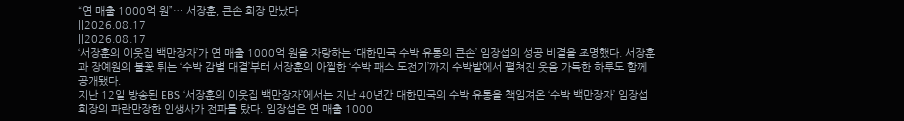“연 매출 1000억 원”… 서장훈, 큰손 회장 만났다
||2026.08.17
||2026.08.17
‘서장훈의 이웃집 백만장자’가 연 매출 1000억 원을 자랑하는 ‘대한민국 수박 유통의 큰손’ 임장섭의 성공 비결을 조명했다. 서장훈과 장예원의 불꽃 튀는 ‘수박 감별 대결’부터 서장훈의 아찔한 ‘수박 패스 도전기’까지 수박밭에서 펼쳐진 웃음 가득한 하루도 함께 공개됐다.
지난 12일 방송된 EBS ‘서장훈의 이웃집 백만장자’에서는 지난 40년간 대한민국의 수박 유통을 책임져온 ‘수박 백만장자’ 임장섭 회장의 파란만장한 인생사가 전파를 탔다. 임장섭은 연 매출 1000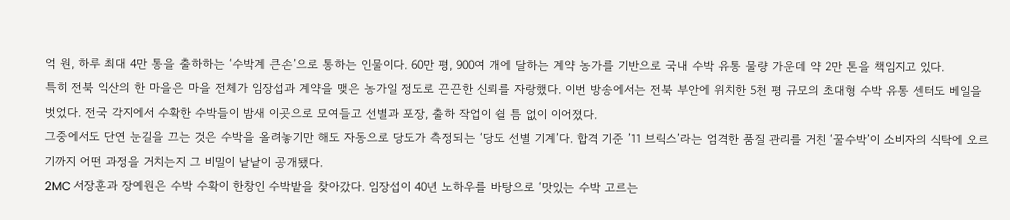억 원, 하루 최대 4만 통을 출하하는 ‘수박계 큰손’으로 통하는 인물이다. 60만 평, 900여 개에 달하는 계약 농가를 기반으로 국내 수박 유통 물량 가운데 약 2만 톤을 책임지고 있다.
특히 전북 익산의 한 마을은 마을 전체가 임장섭과 계약을 맺은 농가일 정도로 끈끈한 신뢰를 자랑했다. 이번 방송에서는 전북 부안에 위치한 5천 평 규모의 초대형 수박 유통 센터도 베일을 벗었다. 전국 각지에서 수확한 수박들이 밤새 이곳으로 모여들고 선별과 포장, 출하 작업이 쉴 틈 없이 이어졌다.
그중에서도 단연 눈길을 끄는 것은 수박을 올려놓기만 해도 자동으로 당도가 측정되는 ‘당도 선별 기계’다. 합격 기준 ’11 브릭스’라는 엄격한 품질 관리를 거친 ‘꿀수박’이 소비자의 식탁에 오르기까지 어떤 과정을 거치는지 그 비밀이 낱낱이 공개됐다.
2MC 서장훈과 장예원은 수박 수확이 한창인 수박밭을 찾아갔다. 임장섭이 40년 노하우를 바탕으로 ‘맛있는 수박 고르는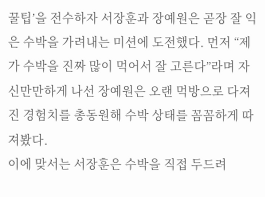꿀팁’을 전수하자 서장훈과 장예원은 곧장 잘 익은 수박을 가려내는 미션에 도전했다. 먼저 “제가 수박을 진짜 많이 먹어서 잘 고른다”라며 자신만만하게 나선 장예원은 오랜 먹방으로 다져진 경험치를 총동원해 수박 상태를 꼼꼼하게 따져봤다.
이에 맞서는 서장훈은 수박을 직접 두드려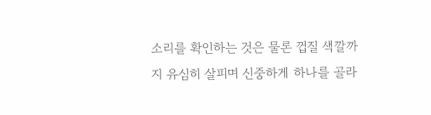소리를 확인하는 것은 물론 껍질 색깔까지 유심히 살피며 신중하게 하나를 골라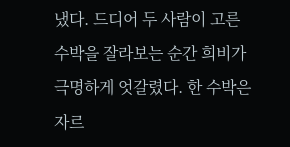냈다. 드디어 두 사람이 고른 수박을 잘라보는 순간 희비가 극명하게 엇갈렸다. 한 수박은 자르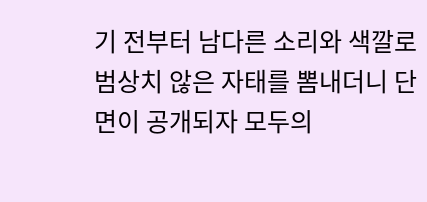기 전부터 남다른 소리와 색깔로 범상치 않은 자태를 뽐내더니 단면이 공개되자 모두의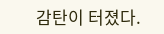감탄이 터졌다.